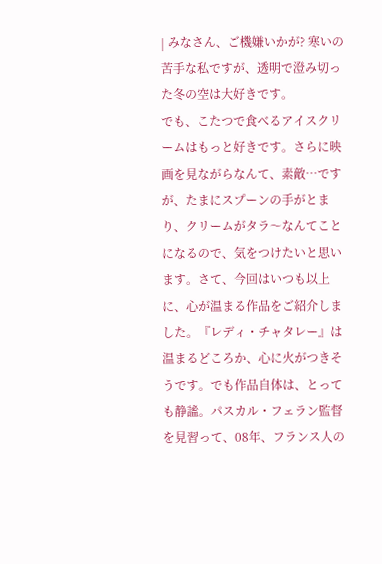| みなさん、ご機嫌いかが? 寒いの苦手な私ですが、透明で澄み切った冬の空は大好きです。
でも、こたつで食べるアイスクリームはもっと好きです。さらに映画を見ながらなんて、素敵…ですが、たまにスプーンの手がとまり、クリームがタラ〜なんてことになるので、気をつけたいと思います。さて、今回はいつも以上に、心が温まる作品をご紹介しました。『レディ・チャタレー』は温まるどころか、心に火がつきそうです。でも作品自体は、とっても静謐。パスカル・フェラン監督を見習って、08年、フランス人の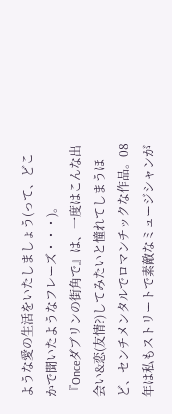ような愛の生活をいたしましょう(って、どこかで聞いたようなフレーズ・・・)。
『Onceダブリンの街角で』は、一度はこんな出会い&恋(友情?)してみたいと憧れてしまうほど、センチメンタルでロマンチックな作品。08年は私もストリートで素敵なミュージシャンが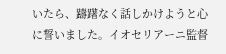いたら、躊躇なく話しかけようと心に誓いました。イオセリアーニ監督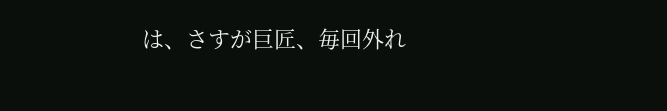は、さすが巨匠、毎回外れ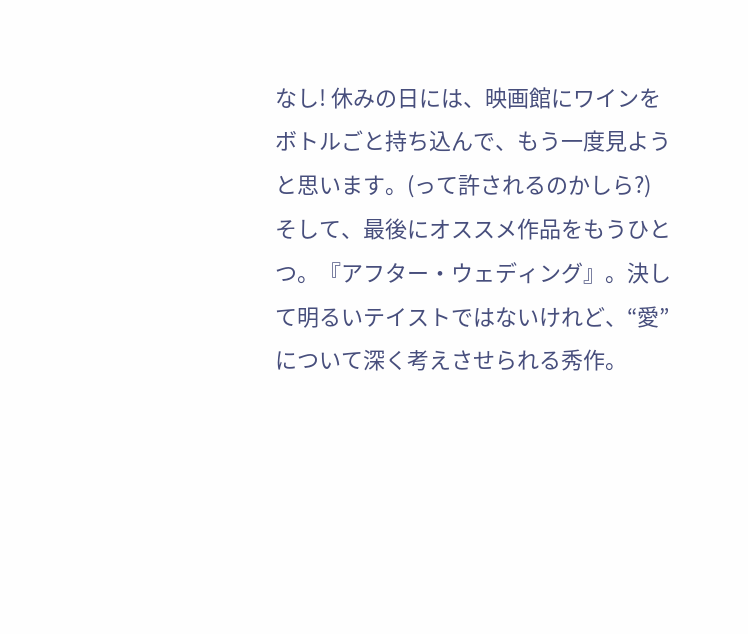なし! 休みの日には、映画館にワインをボトルごと持ち込んで、もう一度見ようと思います。(って許されるのかしら?)
そして、最後にオススメ作品をもうひとつ。『アフター・ウェディング』。決して明るいテイストではないけれど、“愛”について深く考えさせられる秀作。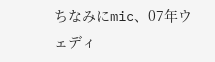ちなみにmic、07年ウェディ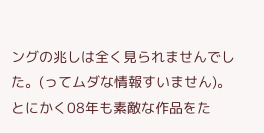ングの兆しは全く見られませんでした。(ってムダな情報すいません)。とにかく08年も素敵な作品をた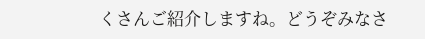くさんご紹介しますね。どうぞみなさ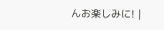んお楽しみに! |